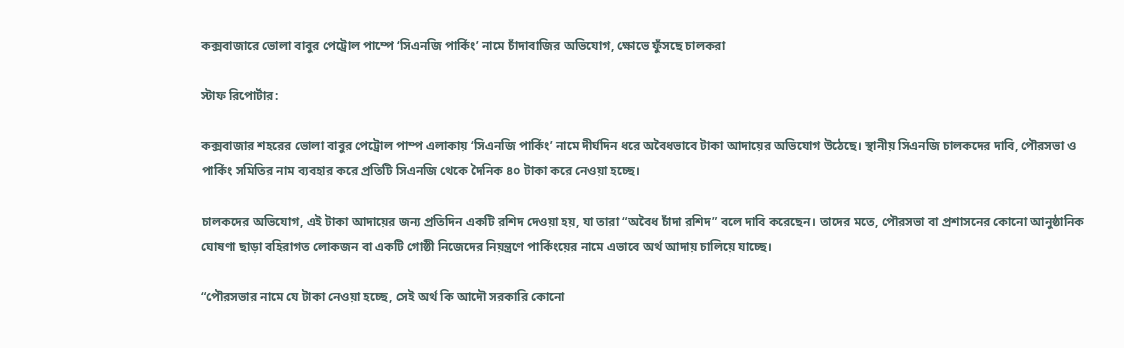কক্সবাজারে ভোলা বাবুর পেট্রোল পাম্পে ‘সিএনজি পার্কিং’ নামে চাঁদাবাজির অভিযোগ, ক্ষোভে ফুঁসছে চালকরা

স্টাফ রিপোর্টার:

কক্সবাজার শহরের ভোলা বাবুর পেট্রোল পাম্প এলাকায় ‘সিএনজি পার্কিং’ নামে দীর্ঘদিন ধরে অবৈধভাবে টাকা আদায়ের অভিযোগ উঠেছে। স্থানীয় সিএনজি চালকদের দাবি, পৌরসভা ও পার্কিং সমিতির নাম ব্যবহার করে প্রতিটি সিএনজি থেকে দৈনিক ৪০ টাকা করে নেওয়া হচ্ছে।

চালকদের অভিযোগ, এই টাকা আদায়ের জন্য প্রতিদিন একটি রশিদ দেওয়া হয়, যা তারা “অবৈধ চাঁদা রশিদ” বলে দাবি করেছেন। তাদের মতে, পৌরসভা বা প্রশাসনের কোনো আনুষ্ঠানিক ঘোষণা ছাড়া বহিরাগত লোকজন বা একটি গোষ্ঠী নিজেদের নিয়ন্ত্রণে পার্কিংয়ের নামে এভাবে অর্থ আদায় চালিয়ে যাচ্ছে।

“পৌরসভার নামে যে টাকা নেওয়া হচ্ছে, সেই অর্থ কি আদৌ সরকারি কোনো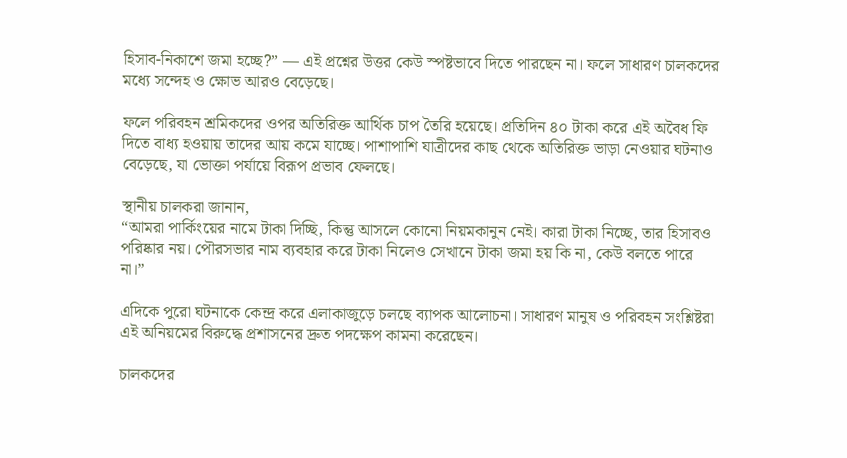হিসাব-নিকাশে জমা হচ্ছে?” — এই প্রশ্নের উত্তর কেউ স্পষ্টভাবে দিতে পারছেন না। ফলে সাধারণ চালকদের মধ্যে সন্দেহ ও ক্ষোভ আরও বেড়েছে।

ফলে পরিবহন শ্রমিকদের ওপর অতিরিক্ত আর্থিক চাপ তৈরি হয়েছে। প্রতিদিন ৪০ টাকা করে এই অবৈধ ফি দিতে বাধ্য হওয়ায় তাদের আয় কমে যাচ্ছে। পাশাপাশি যাত্রীদের কাছ থেকে অতিরিক্ত ভাড়া নেওয়ার ঘটনাও বেড়েছে, যা ভোক্তা পর্যায়ে বিরূপ প্রভাব ফেলছে।

স্থানীয় চালকরা জানান,
“আমরা পার্কিংয়ের নামে টাকা দিচ্ছি, কিন্তু আসলে কোনো নিয়মকানুন নেই। কারা টাকা নিচ্ছে, তার হিসাবও পরিষ্কার নয়। পৌরসভার নাম ব্যবহার করে টাকা নিলেও সেখানে টাকা জমা হয় কি না, কেউ বলতে পারে না।”

এদিকে পুরো ঘটনাকে কেন্দ্র করে এলাকাজুড়ে চলছে ব্যাপক আলোচনা। সাধারণ মানুষ ও পরিবহন সংশ্লিষ্টরা এই অনিয়মের বিরুদ্ধে প্রশাসনের দ্রুত পদক্ষেপ কামনা করেছেন।

চালকদের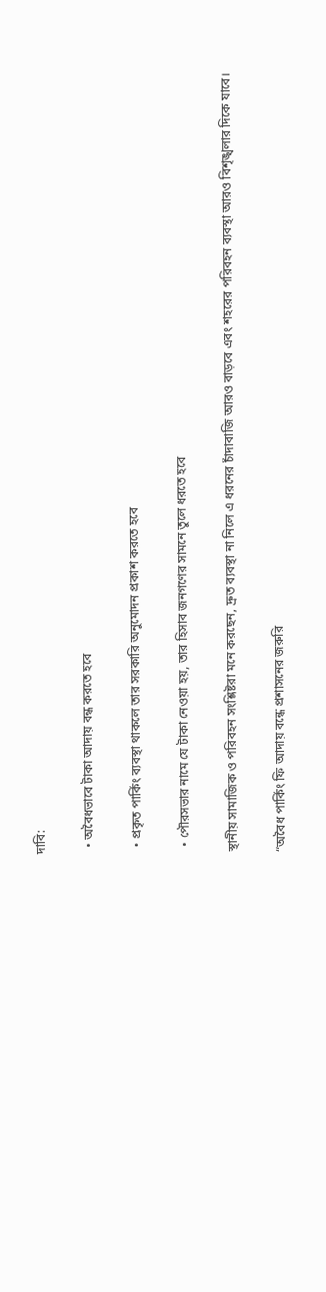দাবি:

  • অবৈধভাবে টাকা আদায় বন্ধ করতে হবে

  • প্রকৃত পার্কিং ব্যবস্থা থাকলে তার সরকারি অনুমোদন প্রকাশ করতে হবে

  • পৌরসভার নামে যে টাকা নেওয়া হয়, তার হিসাব জনগণের সামনে তুলে ধরতে হবে

স্থানীয় সামাজিক ও পরিবহন সংশ্লিষ্টরা মনে করছেন, দ্রুত ব্যবস্থা না নিলে এ ধরনের চাঁদাবাজি আরও বাড়বে এবং শহরের পরিবহন ব্যবস্থা আরও বিশৃঙ্খলার দিকে যাবে।

“অবৈধ পার্কিং ফি আদায় বন্ধে প্রশাসনের জরুরি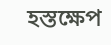হস্তক্ষেপ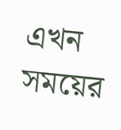এখন সময়ের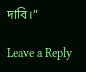দাবি।”

Leave a Reply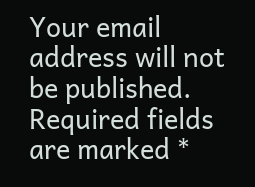Your email address will not be published. Required fields are marked *